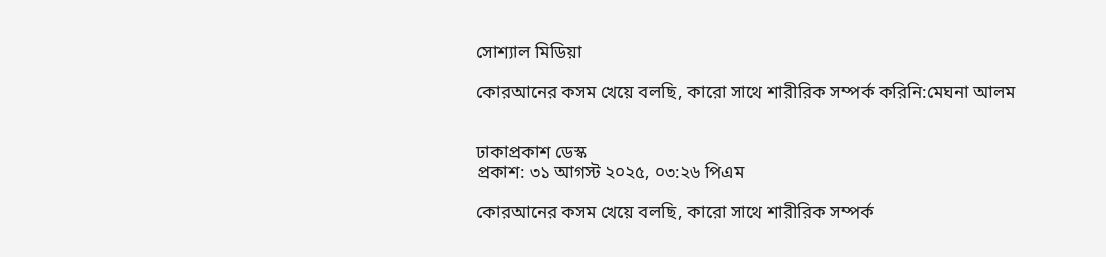সোশ্যাল মিডিয়া

কোরআনের কসম খেয়ে বলছি, কারো সাথে শারীরিক সম্পর্ক করিনি:মেঘনা আলম


ঢাকাপ্রকাশ ডেস্ক
প্রকাশ: ৩১ আগস্ট ২০২৫, ০৩:২৬ পিএম

কোরআনের কসম খেয়ে বলছি, কারো সাথে শারীরিক সম্পর্ক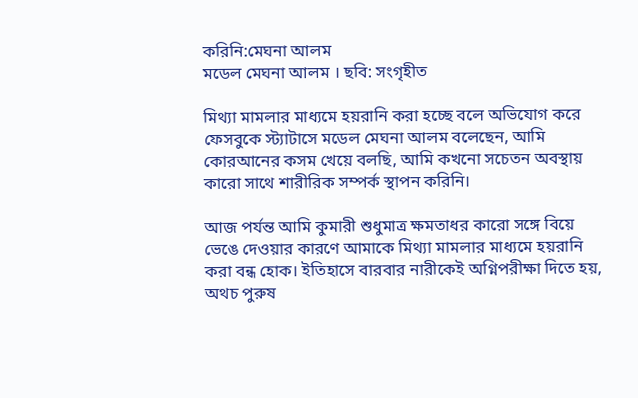করিনি:মেঘনা আলম
মডেল মেঘনা আলম । ছবি: সংগৃহীত

মিথ্যা মামলার মাধ্যমে হয়রানি করা হচ্ছে বলে অভিযোগ করে ফেসবুকে স্ট্যাটাসে মডেল মেঘনা আলম বলেছেন, আমি কোরআনের কসম খেয়ে বলছি, আমি কখনো সচেতন অবস্থায় কারো সাথে শারীরিক সম্পর্ক স্থাপন করিনি।

আজ পর্যন্ত আমি কুমারী শুধুমাত্র ক্ষমতাধর কারো সঙ্গে বিয়ে ভেঙে দেওয়ার কারণে আমাকে মিথ্যা মামলার মাধ্যমে হয়রানি করা বন্ধ হোক। ইতিহাসে বারবার নারীকেই অগ্নিপরীক্ষা দিতে হয়, অথচ পুরুষ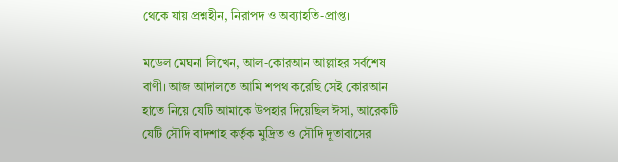থেকে যায় প্রশ্নহীন, নিরাপদ ও অব্যাহতি-প্রাপ্ত।

মডেল মেঘনা লিখেন, আল-কোরআন আল্লাহর সর্বশেষ বাণী। আজ আদালতে আমি শপথ করেছি সেই কোরআন হাতে নিয়ে যেটি আমাকে উপহার দিয়েছিল ঈসা, আরেকটি যেটি সৌদি বাদশাহ কর্তৃক মুদ্রিত ও সৌদি দূতাবাসের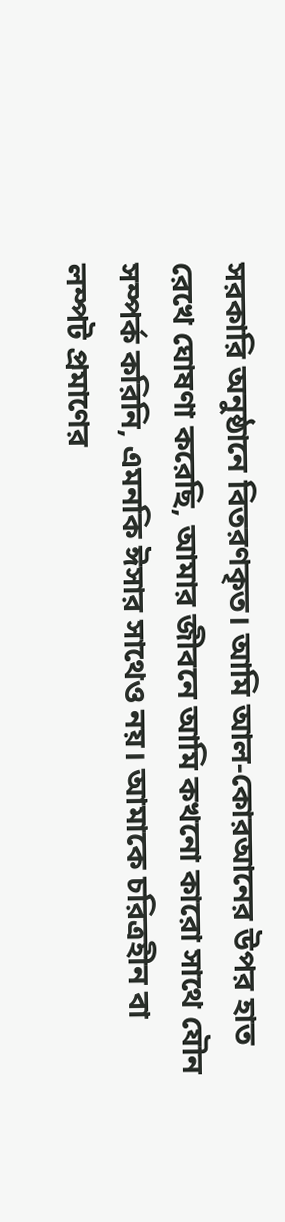সরকারি অনুষ্ঠানে বিতরণকৃত। আমি আল-কোরআনের উপর হাত রেখে ঘোষণা করেছি, আমার জীবনে আমি কখনো কারো সাথে যৌন সম্পর্ক করিনি, এমনকি ঈসার সাথেও নয়। আমাকে চরিত্রহীন বা লম্পট প্রমাণের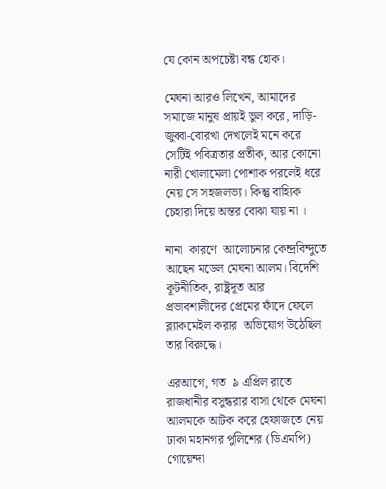যে কোন অপচেষ্টা বন্ধ হোক।

মেঘনা আরও লিখেন, আমাদের সমাজে মানুষ প্রায়ই ভুল করে, দাড়ি-জুব্বা-বোরখা দেখলেই মনে করে সেটিই পবিত্রতার প্রতীক, আর কোনো নারী খোলামেলা পোশাক পরলেই ধরে নেয় সে সহজলভ্য। কিন্তু বাহ্যিক চেহারা দিয়ে অন্তর বোঝা যায় না ।

নানা  কারণে  আলোচনার কেন্দ্রবিন্দুতে আছেন মডেল মেঘনা আলম। বিদেশি কূটনীতিক, রাষ্ট্রদূত আর প্রভাবশালীদের প্রেমের ফাঁদে ফেলে ব্ল্যাকমেইল করার  অভিযোগ উঠেছিল তার বিরুদ্ধে।

এরআগে, গত  ৯ এপ্রিল রাতে রাজধানীর বসুন্ধরার বাসা থেকে মেঘনা আলমকে আটক করে হেফাজতে নেয় ঢাকা মহানগর পুলিশের (ডিএমপি) গোয়েন্দা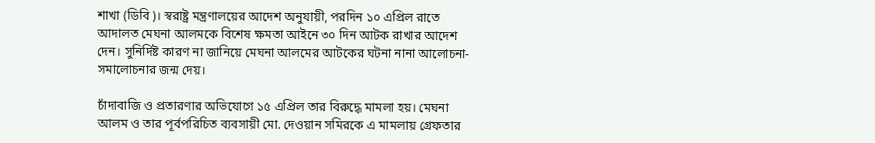শাখা (ডিবি)। স্বরাষ্ট্র মন্ত্রণালয়ের আদেশ অনুযায়ী, পরদিন ১০ এপ্রিল রাতে আদালত মেঘনা আলমকে বিশেষ ক্ষমতা আইনে ৩০ দিন আটক রাখার আদেশ দেন। সুনির্দিষ্ট কারণ না জানিয়ে মেঘনা আলমের আটকের ঘটনা নানা আলোচনা-সমালোচনার জন্ম দেয়।

চাঁদাবাজি ও প্রতারণার অভিযোগে ১৫ এপ্রিল তার বিরুদ্ধে মামলা হয়। মেঘনা আলম ও তার পূর্বপরিচিত ব্যবসায়ী মো. দেওয়ান সমিরকে এ মামলায় গ্রেফতার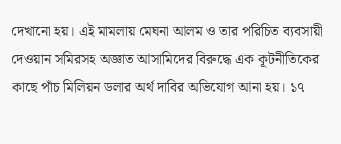দেখানো হয়। এই মামলায় মেঘনা আলম ও তার পরিচিত ব্যবসায়ী দেওয়ান সমিরসহ অজ্ঞাত আসামিদের বিরুদ্ধে এক কূটনীতিকের কাছে পাঁচ মিলিয়ন ডলার অর্থ দাবির অভিযোগ আনা হয়। ১৭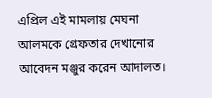এপ্রিল এই মামলায় মেঘনা আলমকে গ্রেফতার দেখানোর আবেদন মঞ্জুর করেন আদালত।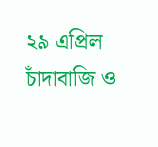২৯ এপ্রিল চাঁদাবাজি ও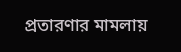প্রতারণার মামলায়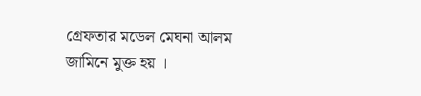গ্রেফতার মডেল মেঘনা আলম জামিনে মুক্ত হয় ।